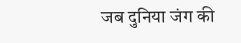जब दुनिया जंग की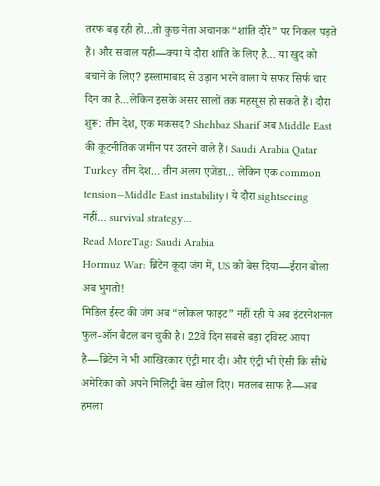तरफ बढ़ रही हो…तो कुछ नेता अचानक “शांति दौरे” पर निकल पड़ते हैं। और सवाल यही—क्या ये दौरा शांति के लिए है… या खुद को बचाने के लिए? इस्लामाबाद से उड़ान भरने वाला ये सफर सिर्फ चार दिन का है…लेकिन इसके असर सालों तक महसूस हो सकते हैं। दौरा शुरू: तीन देश, एक मकसद? Shehbaz Sharif अब Middle East की कूटनीतिक जमीन पर उतरने वाले हैं। Saudi Arabia Qatar Turkey तीन देश… तीन अलग एजेंडा… लेकिन एक common tension—Middle East instability। ये दौरा sightseeing नहीं… survival strategy…
Read MoreTag: Saudi Arabia
Hormuz War: ब्रिटेन कूदा जंग में, US को बेस दिया—ईरान बोला अब भुगतो!
मिडिल ईस्ट की जंग अब “लोकल फाइट” नहीं रही ये अब इंटरनेशनल फुल-ऑन बैटल बन चुकी है। 22वें दिन सबसे बड़ा ट्विस्ट आया है—ब्रिटेन ने भी आखिरकार एंट्री मार दी। और एंट्री भी ऐसी कि सीधे अमेरिका को अपने मिलिट्री बेस खोल दिए। मतलब साफ है—अब हमला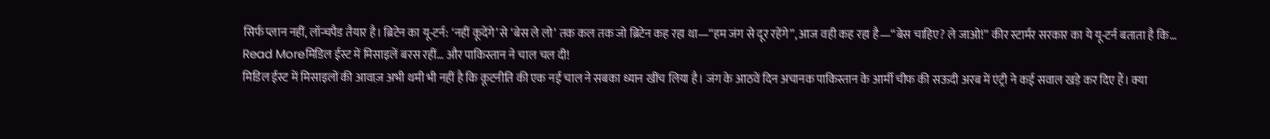सिर्फ प्लान नहीं, लॉन्चपैड तैयार है। ब्रिटेन का यू-टर्न: ‘नहीं कूदेंगे’ से ‘बेस ले लो’ तक कल तक जो ब्रिटेन कह रहा था—“हम जंग से दूर रहेंगे”, आज वही कह रहा है—“बेस चाहिए? ले जाओ!” कीर स्टार्मर सरकार का ये यू-टर्न बताता है कि…
Read Moreमिडिल ईस्ट में मिसाइलें बरस रहीं… और पाकिस्तान ने चाल चल दी!
मिडिल ईस्ट में मिसाइलों की आवाज़ अभी थमी भी नहीं है कि कूटनीति की एक नई चाल ने सबका ध्यान खींच लिया है। जंग के आठवें दिन अचानक पाकिस्तान के आर्मी चीफ की सऊदी अरब में एंट्री ने कई सवाल खड़े कर दिए हैं। क्या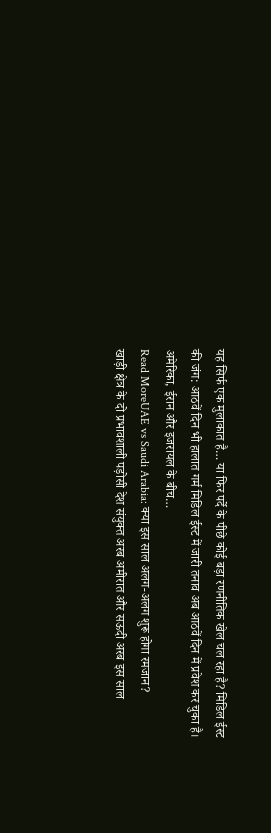यह सिर्फ एक मुलाकात है… या फिर पर्दे के पीछे कोई बड़ा रणनीतिक खेल चल रहा है? मिडिल ईस्ट की जंग: आठवें दिन भी हालात गर्म मिडिल ईस्ट में जारी तनाव अब आठवें दिन में प्रवेश कर चुका है। अमेरिका, ईरान और इजरायल के बीच…
Read MoreUAE vs Saudi Arabia: क्या इस साल अलग-अलग शुरू होगा रमजान?
खाड़ी क्षेत्र के दो प्रभावशाली पड़ोसी देश संयुक्त अरब अमीरात और सऊदी अरब इस साल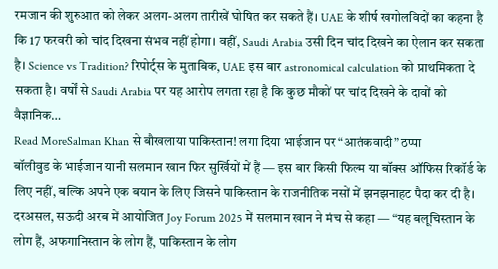रमजान की शुरुआत को लेकर अलग-अलग तारीखें घोषित कर सकते हैं। UAE के शीर्ष खगोलविदों का कहना है कि 17 फरवरी को चांद दिखना संभव नहीं होगा। वहीं, Saudi Arabia उसी दिन चांद दिखने का ऐलान कर सकता है। Science vs Tradition? रिपोर्ट्स के मुताबिक, UAE इस बार astronomical calculation को प्राथमिकता दे सकता है। वर्षों से Saudi Arabia पर यह आरोप लगता रहा है कि कुछ मौकों पर चांद दिखने के दावों को वैज्ञानिक…
Read MoreSalman Khan से बौखलाया पाकिस्तान! लगा दिया भाईजान पर “आतंकवादी” ठप्पा
बॉलीवुड के भाईजान यानी सलमान खान फिर सुर्खियों में हैं — इस बार किसी फिल्म या बॉक्स ऑफिस रिकॉर्ड के लिए नहीं, बल्कि अपने एक बयान के लिए जिसने पाकिस्तान के राजनीतिक नसों में झनझनाहट पैदा कर दी है। दरअसल, सऊदी अरब में आयोजित Joy Forum 2025 में सलमान खान ने मंच से कहा — “यह बलूचिस्तान के लोग हैं, अफगानिस्तान के लोग हैं, पाकिस्तान के लोग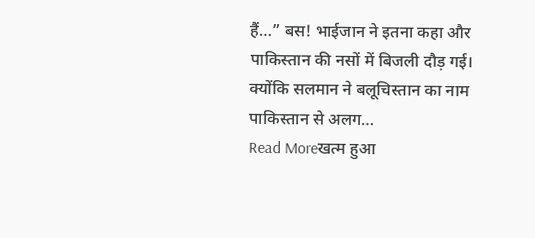हैं…” बस! भाईजान ने इतना कहा और पाकिस्तान की नसों में बिजली दौड़ गई। क्योंकि सलमान ने बलूचिस्तान का नाम पाकिस्तान से अलग…
Read Moreखत्म हुआ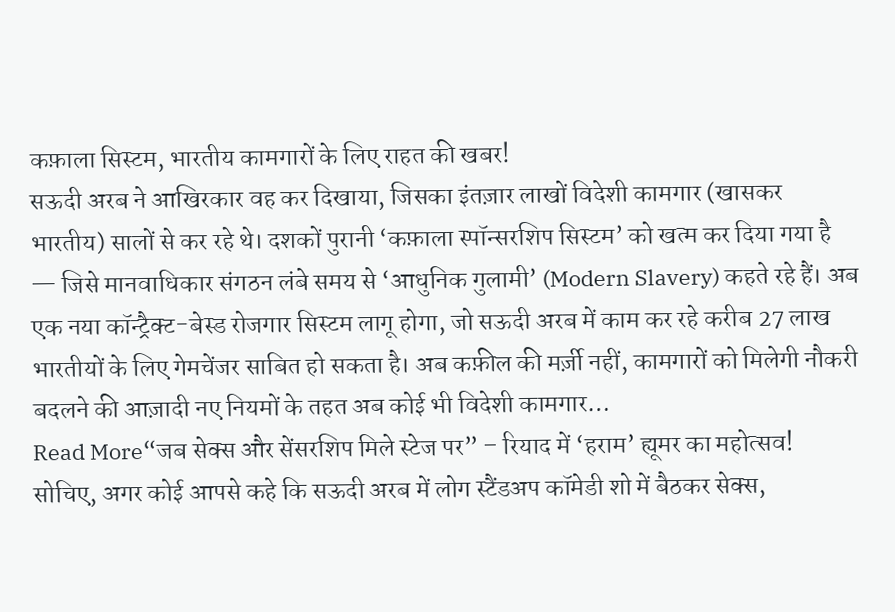कफ़ाला सिस्टम, भारतीय कामगारों के लिए राहत की खबर!
सऊदी अरब ने आखिरकार वह कर दिखाया, जिसका इंतज़ार लाखों विदेशी कामगार (खासकर भारतीय) सालों से कर रहे थे। दशकों पुरानी ‘कफ़ाला स्पॉन्सरशिप सिस्टम’ को खत्म कर दिया गया है — जिसे मानवाधिकार संगठन लंबे समय से ‘आधुनिक गुलामी’ (Modern Slavery) कहते रहे हैं। अब एक नया कॉन्ट्रैक्ट-बेस्ड रोजगार सिस्टम लागू होगा, जो सऊदी अरब में काम कर रहे करीब 27 लाख भारतीयों के लिए गेमचेंजर साबित हो सकता है। अब कफ़ील की मर्ज़ी नहीं, कामगारों को मिलेगी नौकरी बदलने की आज़ादी नए नियमों के तहत अब कोई भी विदेशी कामगार…
Read More“जब सेक्स और सेंसरशिप मिले स्टेज पर” – रियाद में ‘हराम’ ह्यूमर का महोत्सव!
सोचिए, अगर कोई आपसे कहे कि सऊदी अरब में लोग स्टैंडअप कॉमेडी शो में बैठकर सेक्स,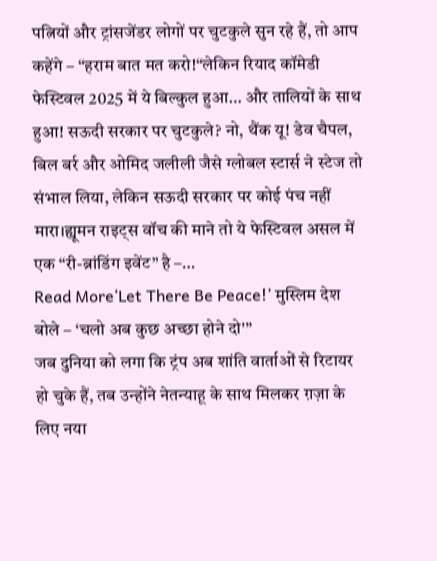पत्नियों और ट्रांसजेंडर लोगों पर चुटकुले सुन रहे हैं, तो आप कहेंगे – “हराम बात मत करो!“लेकिन रियाद कॉमेडी फेस्टिवल 2025 में ये बिल्कुल हुआ… और तालियों के साथ हुआ! सऊदी सरकार पर चुटकुले? नो, थैंक यू! डेव चैपल, बिल बर्र और ओमिद जलीली जैसे ग्लोबल स्टार्स ने स्टेज तो संभाल लिया, लेकिन सऊदी सरकार पर कोई पंच नहीं मारा।ह्यूमन राइट्स वॉच की माने तो ये फेस्टिवल असल में एक “री-ब्रांडिंग इवेंट” है –…
Read More‘Let There Be Peace!’ मुस्लिम देश बोले – ‘चलो अब कुछ अच्छा होने दो'”
जब दुनिया को लगा कि ट्रंप अब शांति वार्ताओं से रिटायर हो चुके हैं, तब उन्होंने नेतन्याहू के साथ मिलकर ग़ज़ा के लिए नया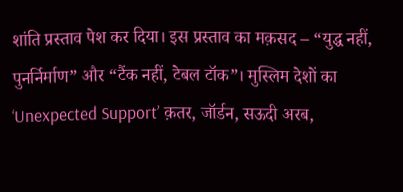शांति प्रस्ताव पेश कर दिया। इस प्रस्ताव का मक़सद – “युद्ध नहीं, पुनर्निर्माण” और “टैंक नहीं, टेबल टॉक”। मुस्लिम देशों का ‘Unexpected Support’ क़तर, जॉर्डन, सऊदी अरब,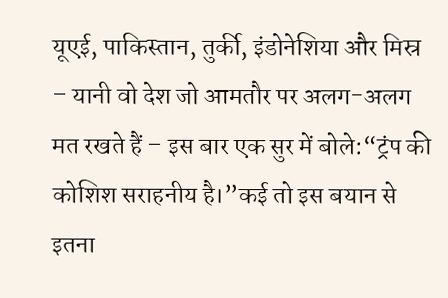यूएई, पाकिस्तान, तुर्की, इंडोनेशिया और मिस्र – यानी वो देश जो आमतौर पर अलग-अलग मत रखते हैं – इस बार एक सुर में बोले:“ट्रंप की कोशिश सराहनीय है।”कई तो इस बयान से इतना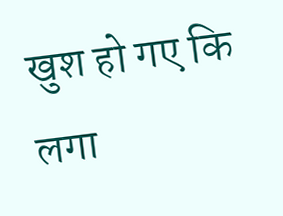खुश हो गए कि लगा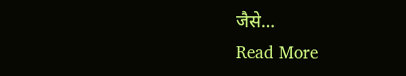जैसे…
Read More